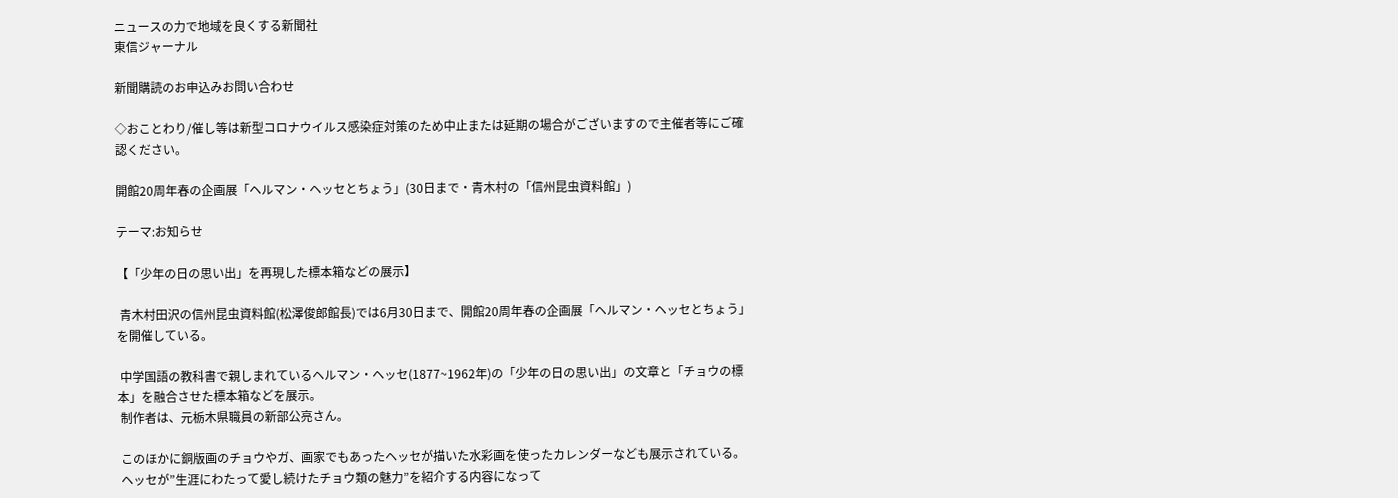ニュースの力で地域を良くする新聞社
東信ジャーナル

新聞購読のお申込みお問い合わせ

◇おことわり/催し等は新型コロナウイルス感染症対策のため中止または延期の場合がございますので主催者等にご確認ください。

開館20周年春の企画展「ヘルマン・ヘッセとちょう」(30日まで・青木村の「信州昆虫資料館」)

テーマ:お知らせ

【「少年の日の思い出」を再現した標本箱などの展示】

 青木村田沢の信州昆虫資料館(松澤俊郎館長)では6月30日まで、開館20周年春の企画展「ヘルマン・ヘッセとちょう」を開催している。

 中学国語の教科書で親しまれているヘルマン・ヘッセ(1877~1962年)の「少年の日の思い出」の文章と「チョウの標本」を融合させた標本箱などを展示。
 制作者は、元栃木県職員の新部公亮さん。

 このほかに銅版画のチョウやガ、画家でもあったヘッセが描いた水彩画を使ったカレンダーなども展示されている。
 ヘッセが”生涯にわたって愛し続けたチョウ類の魅力”を紹介する内容になって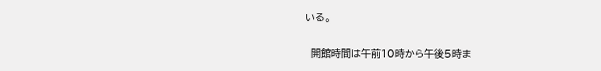いる。

  開館時間は午前10時から午後5時ま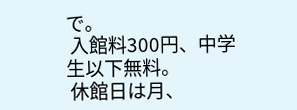で。
 入館料300円、中学生以下無料。
 休館日は月、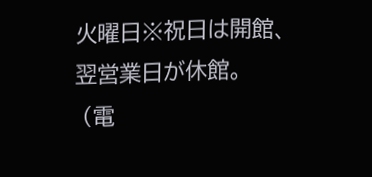火曜日※祝日は開館、翌営業日が休館。
 (電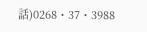話)0268・37・3988